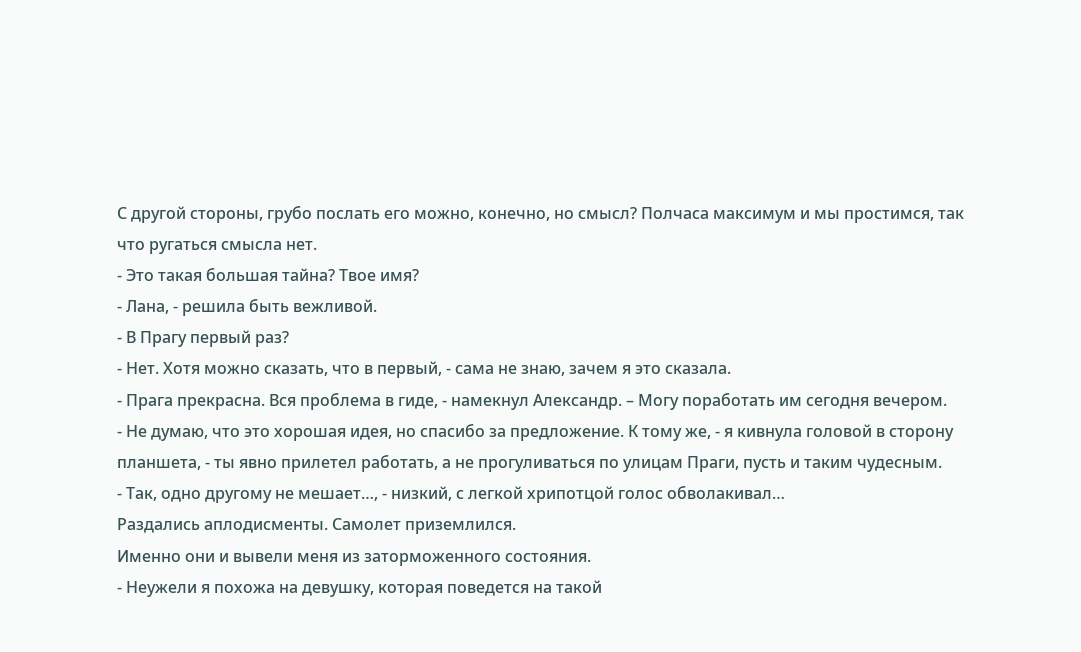С другой стороны, грубо послать его можно, конечно, но смысл? Полчаса максимум и мы простимся, так что ругаться смысла нет.
- Это такая большая тайна? Твое имя?
- Лана, - решила быть вежливой.
- В Прагу первый раз?
- Нет. Хотя можно сказать, что в первый, - сама не знаю, зачем я это сказала.
- Прага прекрасна. Вся проблема в гиде, - намекнул Александр. – Могу поработать им сегодня вечером.
- Не думаю, что это хорошая идея, но спасибо за предложение. К тому же, - я кивнула головой в сторону планшета, - ты явно прилетел работать, а не прогуливаться по улицам Праги, пусть и таким чудесным.
- Так, одно другому не мешает…, - низкий, с легкой хрипотцой голос обволакивал…
Раздались аплодисменты. Самолет приземлился.
Именно они и вывели меня из заторможенного состояния.
- Неужели я похожа на девушку, которая поведется на такой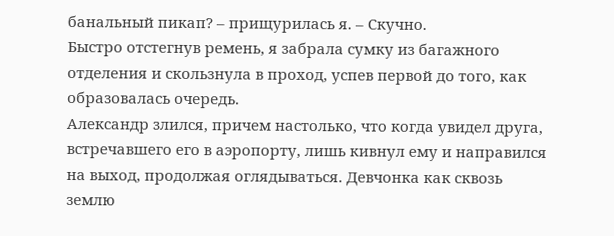банальный пикап? – прищурилась я. – Скучно.
Быстро отстегнув ремень, я забрала сумку из багажного отделения и скользнула в проход, успев первой до того, как образовалась очередь.
Александр злился, причем настолько, что когда увидел друга, встречавшего его в аэропорту, лишь кивнул ему и направился на выход, продолжая оглядываться. Девчонка как сквозь землю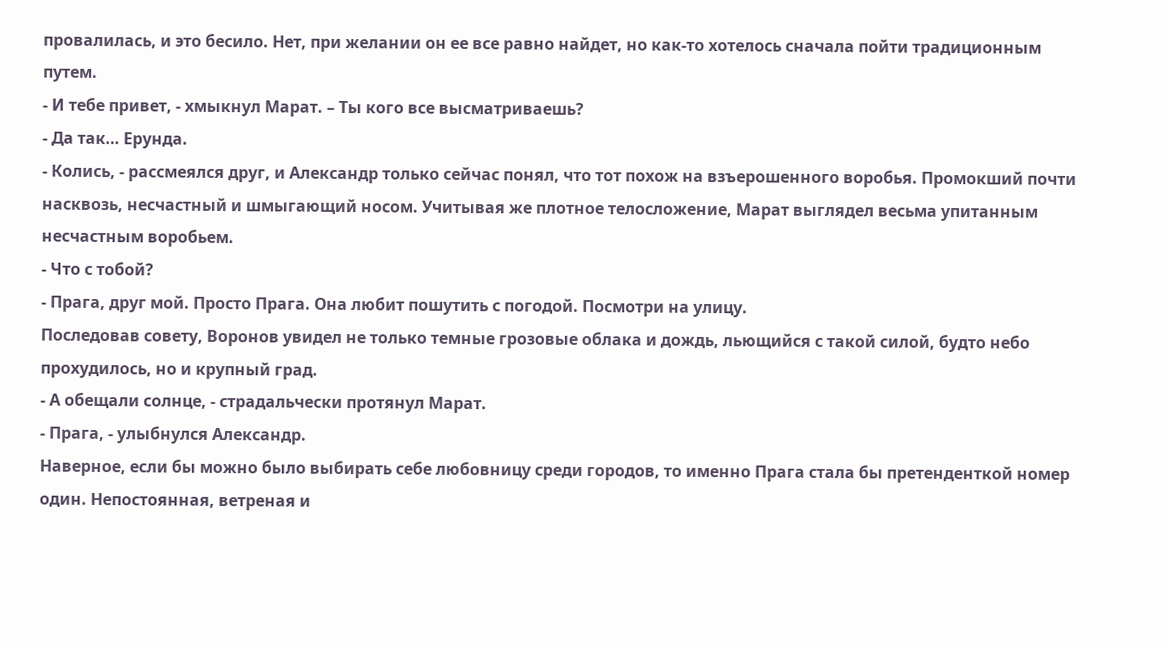провалилась, и это бесило. Нет, при желании он ее все равно найдет, но как-то хотелось сначала пойти традиционным путем.
- И тебе привет, - хмыкнул Марат. – Ты кого все высматриваешь?
- Да так… Ерунда.
- Колись, - рассмеялся друг, и Александр только сейчас понял, что тот похож на взъерошенного воробья. Промокший почти насквозь, несчастный и шмыгающий носом. Учитывая же плотное телосложение, Марат выглядел весьма упитанным несчастным воробьем.
- Что с тобой?
- Прага, друг мой. Просто Прага. Она любит пошутить с погодой. Посмотри на улицу.
Последовав совету, Воронов увидел не только темные грозовые облака и дождь, льющийся с такой силой, будто небо прохудилось, но и крупный град.
- А обещали солнце, - страдальчески протянул Марат.
- Прага, - улыбнулся Александр.
Наверное, если бы можно было выбирать себе любовницу среди городов, то именно Прага стала бы претенденткой номер один. Непостоянная, ветреная и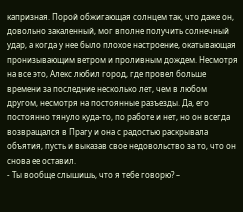капризная. Порой обжигающая солнцем так, что даже он, довольно закаленный, мог вполне получить солнечный удар, а когда у нее было плохое настроение, окатывающая пронизывающим ветром и проливным дождем. Несмотря на все это, Алекс любил город, где провел больше времени за последние несколько лет, чем в любом другом, несмотря на постоянные разъезды. Да, его постоянно тянуло куда-то, по работе и нет, но он всегда возвращался в Прагу и она с радостью раскрывала объятия, пусть и выказав свое недовольство за то, что он снова ее оставил.
- Ты вообще слышишь, что я тебе говорю? –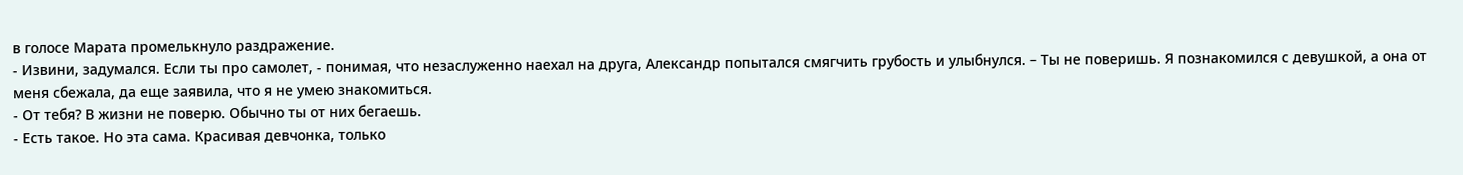в голосе Марата промелькнуло раздражение.
- Извини, задумался. Если ты про самолет, - понимая, что незаслуженно наехал на друга, Александр попытался смягчить грубость и улыбнулся. – Ты не поверишь. Я познакомился с девушкой, а она от меня сбежала, да еще заявила, что я не умею знакомиться.
- От тебя? В жизни не поверю. Обычно ты от них бегаешь.
- Есть такое. Но эта сама. Красивая девчонка, только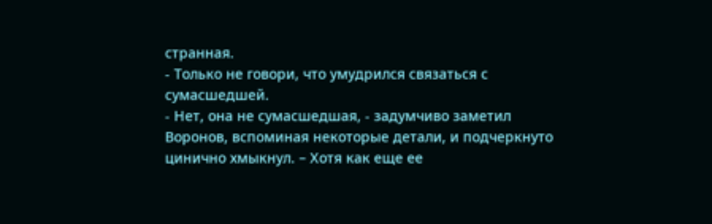странная.
- Только не говори, что умудрился связаться с сумасшедшей.
- Нет, она не сумасшедшая, - задумчиво заметил Воронов, вспоминая некоторые детали, и подчеркнуто цинично хмыкнул. – Хотя как еще ее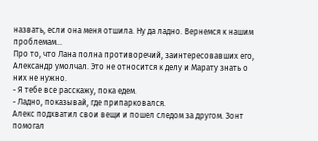назвать, если она меня отшила. Ну да ладно. Вернемся к нашим проблемам…
Про то, что Лана полна противоречий, заинтересовавших его, Александр умолчал. Это не относится к делу и Марату знать о них не нужно.
- Я тебе все расскажу, пока едем.
- Ладно, показывай, где припарковался.
Алекс подхватил свои вещи и пошел следом за другом. Зонт помогал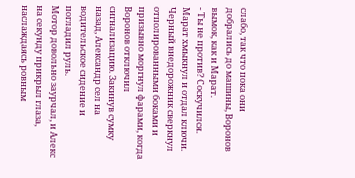слабо, так что пока они добрались до машины, Воронов вымок, как и Марат.
- Ты не против? Соскучился.
Марат хмыкнул и отдал ключи.
Черный внедорожник сверкнул отполированными боками и призывно моргнул фарами, когда Воронов отключил сигнализацию. Закинув сумку назад, Александр сел на водительское сидение и погладил руль.
Мотор довольно заурчал, и Алекс на секунду прикрыл глаза, наслаждаясь ровным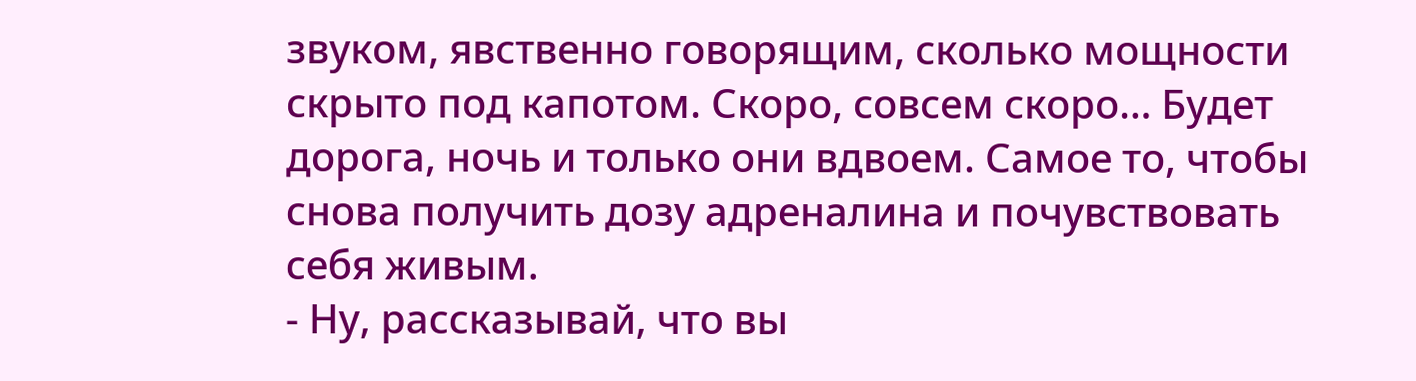звуком, явственно говорящим, сколько мощности скрыто под капотом. Скоро, совсем скоро… Будет дорога, ночь и только они вдвоем. Самое то, чтобы снова получить дозу адреналина и почувствовать себя живым.
- Ну, рассказывай, что вы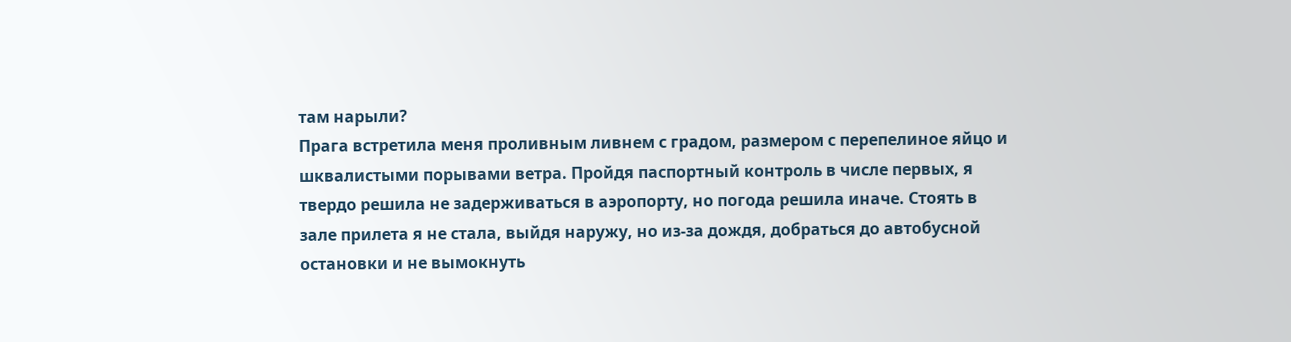там нарыли?
Прага встретила меня проливным ливнем с градом, размером с перепелиное яйцо и шквалистыми порывами ветра. Пройдя паспортный контроль в числе первых, я твердо решила не задерживаться в аэропорту, но погода решила иначе. Стоять в зале прилета я не стала, выйдя наружу, но из-за дождя, добраться до автобусной остановки и не вымокнуть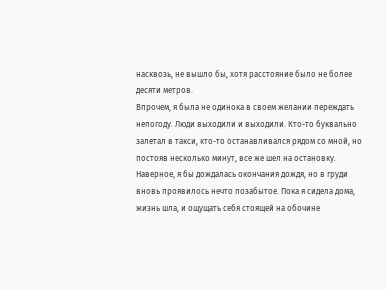насквозь, не вышло бы, хотя расстояние было не более десяти метров.
Впрочем, я была не одинока в своем желании переждать непогоду. Люди выходили и выходили. Кто-то буквально залетал в такси, кто-то останавливался рядом со мной, но постояв несколько минут, все же шел на остановку.
Наверное, я бы дождалась окончания дождя, но в груди вновь проявилось нечто позабытое. Пока я сидела дома, жизнь шла, и ощущать себя стоящей на обочине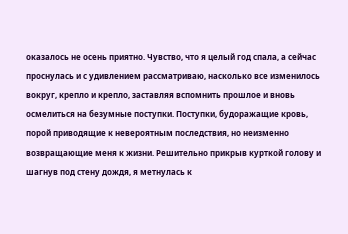оказалось не осень приятно. Чувство, что я целый год спала, а сейчас проснулась и с удивлением рассматриваю, насколько все изменилось вокруг, крепло и крепло, заставляя вспомнить прошлое и вновь осмелиться на безумные поступки. Поступки, будоражащие кровь, порой приводящие к невероятным последствия, но неизменно возвращающие меня к жизни. Решительно прикрыв курткой голову и шагнув под стену дождя, я метнулась к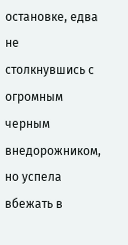остановке, едва не столкнувшись с огромным черным внедорожником, но успела вбежать в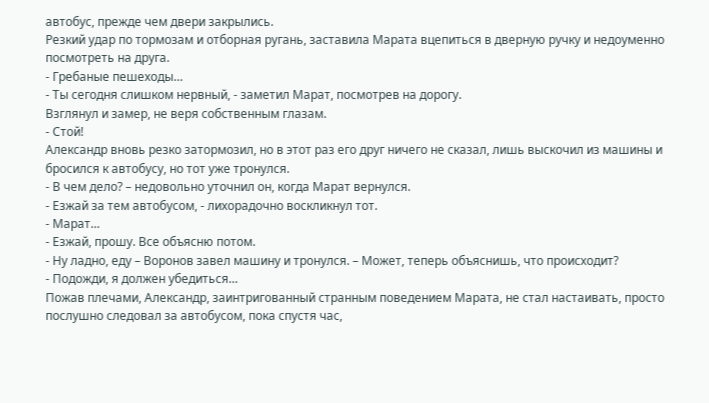автобус, прежде чем двери закрылись.
Резкий удар по тормозам и отборная ругань, заставила Марата вцепиться в дверную ручку и недоуменно посмотреть на друга.
- Гребаные пешеходы…
- Ты сегодня слишком нервный, - заметил Марат, посмотрев на дорогу.
Взглянул и замер, не веря собственным глазам.
- Стой!
Александр вновь резко затормозил, но в этот раз его друг ничего не сказал, лишь выскочил из машины и бросился к автобусу, но тот уже тронулся.
- В чем дело? – недовольно уточнил он, когда Марат вернулся.
- Езжай за тем автобусом, - лихорадочно воскликнул тот.
- Марат…
- Езжай, прошу. Все объясню потом.
- Ну ладно, еду – Воронов завел машину и тронулся. – Может, теперь объяснишь, что происходит?
- Подожди, я должен убедиться…
Пожав плечами, Александр, заинтригованный странным поведением Марата, не стал настаивать, просто послушно следовал за автобусом, пока спустя час,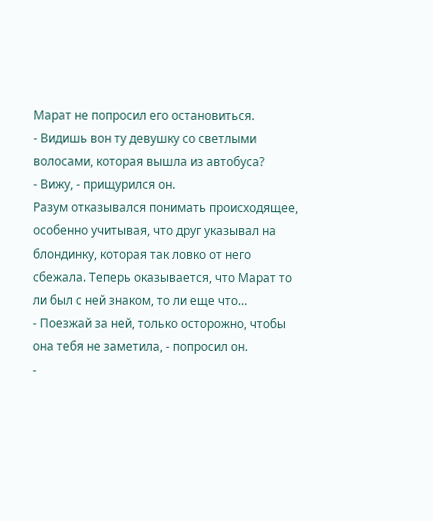Марат не попросил его остановиться.
- Видишь вон ту девушку со светлыми волосами, которая вышла из автобуса?
- Вижу, - прищурился он.
Разум отказывался понимать происходящее, особенно учитывая, что друг указывал на блондинку, которая так ловко от него сбежала. Теперь оказывается, что Марат то ли был с ней знаком, то ли еще что…
- Поезжай за ней, только осторожно, чтобы она тебя не заметила, - попросил он.
-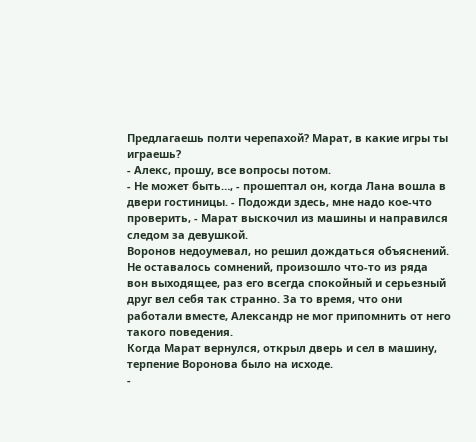Предлагаешь полти черепахой? Марат, в какие игры ты играешь?
- Алекс, прошу, все вопросы потом.
- Не может быть…, - прошептал он, когда Лана вошла в двери гостиницы. - Подожди здесь, мне надо кое-что проверить, - Марат выскочил из машины и направился следом за девушкой.
Воронов недоумевал, но решил дождаться объяснений. Не оставалось сомнений, произошло что-то из ряда вон выходящее, раз его всегда спокойный и серьезный друг вел себя так странно. За то время, что они работали вместе, Александр не мог припомнить от него такого поведения.
Когда Марат вернулся, открыл дверь и сел в машину, терпение Воронова было на исходе.
-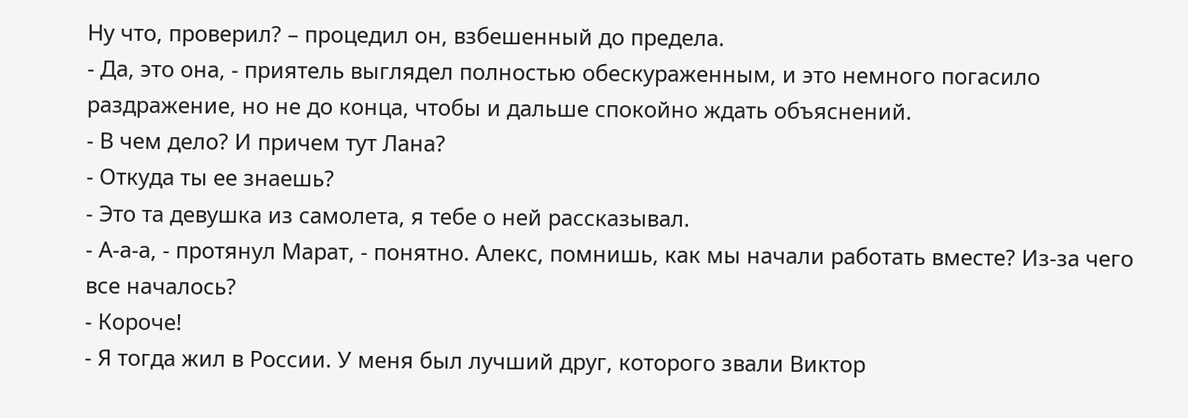Ну что, проверил? – процедил он, взбешенный до предела.
- Да, это она, - приятель выглядел полностью обескураженным, и это немного погасило раздражение, но не до конца, чтобы и дальше спокойно ждать объяснений.
- В чем дело? И причем тут Лана?
- Откуда ты ее знаешь?
- Это та девушка из самолета, я тебе о ней рассказывал.
- А-а-а, - протянул Марат, - понятно. Алекс, помнишь, как мы начали работать вместе? Из-за чего все началось?
- Короче!
- Я тогда жил в России. У меня был лучший друг, которого звали Виктор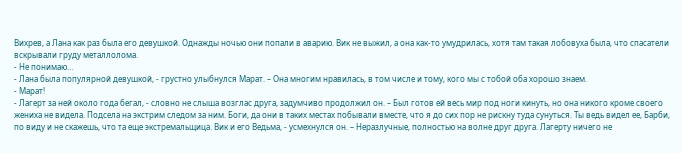Вихрев, а Лана как раз была его девушкой. Однажды ночью они попали в аварию. Вик не выжил, а она как-то умудрилась, хотя там такая лобовуха была, что спасатели вскрывали груду металлолома.
- Не понимаю…
- Лана была популярной девушкой, - грустно улыбнулся Марат. – Она многим нравилась, в том числе и тому, кого мы с тобой оба хорошо знаем.
- Марат!
- Лагерт за ней около года бегал, - словно не слыша возглас друга, задумчиво продолжил он. – Был готов ей весь мир под ноги кинуть, но она никого кроме своего жениха не видела. Подсела на экстрим следом за ним. Боги, да они в таких местах побывали вместе, что я до сих пор не рискну туда сунуться. Ты ведь видел ее, Барби, по виду и не скажешь, что та еще экстремальщица. Вик и его Ведьма, - усмехнулся он. – Неразлучные, полностью на волне друг друга. Лагерту ничего не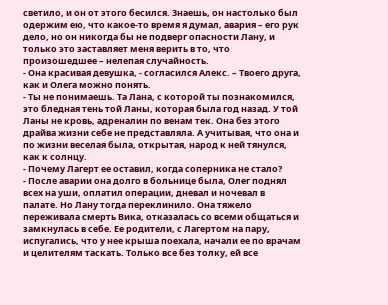светило, и он от этого бесился. Знаешь, он настолько был одержим ею, что какое-то время я думал, авария – его рук дело, но он никогда бы не подверг опасности Лану, и только это заставляет меня верить в то, что произошедшее – нелепая случайность.
- Она красивая девушка, - согласился Алекс. – Твоего друга, как и Олега можно понять.
- Ты не понимаешь. Та Лана, с которой ты познакомился, это бледная тень той Ланы, которая была год назад. У той Ланы не кровь, адреналин по венам тек. Она без этого драйва жизни себе не представляла. А учитывая, что она и по жизни веселая была, открытая, народ к ней тянулся, как к солнцу.
- Почему Лагерт ее оставил, когда соперника не стало?
- После аварии она долго в больнице была, Олег поднял всех на уши, оплатил операции, дневал и ночевал в палате. Но Лану тогда переклинило. Она тяжело переживала смерть Вика, отказалась со всеми общаться и замкнулась в себе. Ее родители, с Лагертом на пару, испугались, что у нее крыша поехала, начали ее по врачам и целителям таскать. Только все без толку, ей все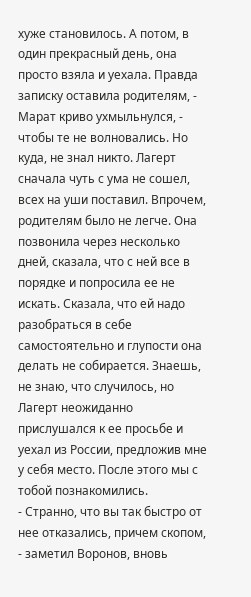хуже становилось. А потом, в один прекрасный день, она просто взяла и уехала. Правда записку оставила родителям, - Марат криво ухмыльнулся, - чтобы те не волновались. Но куда, не знал никто. Лагерт сначала чуть с ума не сошел, всех на уши поставил. Впрочем, родителям было не легче. Она позвонила через несколько дней, сказала, что с ней все в порядке и попросила ее не искать. Сказала, что ей надо разобраться в себе самостоятельно и глупости она делать не собирается. Знаешь, не знаю, что случилось, но Лагерт неожиданно прислушался к ее просьбе и уехал из России, предложив мне у себя место. После этого мы с тобой познакомились.
- Странно, что вы так быстро от нее отказались, причем скопом, - заметил Воронов, вновь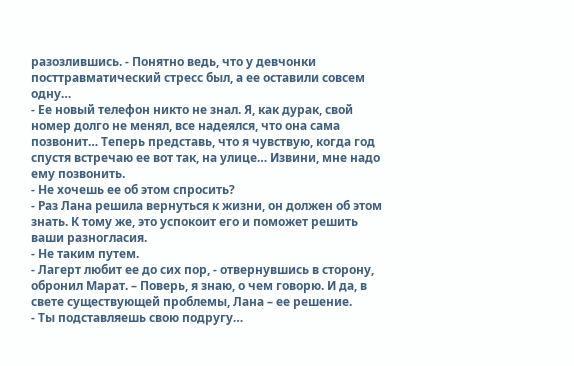разозлившись. - Понятно ведь, что у девчонки посттравматический стресс был, а ее оставили совсем одну…
- Ее новый телефон никто не знал. Я, как дурак, свой номер долго не менял, все надеялся, что она сама позвонит… Теперь представь, что я чувствую, когда год спустя встречаю ее вот так, на улице… Извини, мне надо ему позвонить.
- Не хочешь ее об этом спросить?
- Раз Лана решила вернуться к жизни, он должен об этом знать. К тому же, это успокоит его и поможет решить ваши разногласия.
- Не таким путем.
- Лагерт любит ее до сих пор, - отвернувшись в сторону, обронил Марат. – Поверь, я знаю, о чем говорю. И да, в свете существующей проблемы, Лана – ее решение.
- Ты подставляешь свою подругу…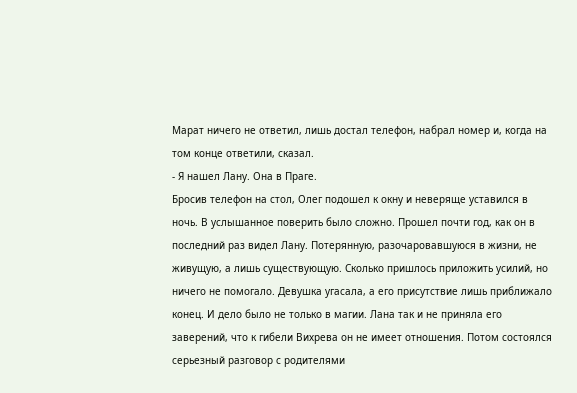Марат ничего не ответил, лишь достал телефон, набрал номер и, когда на том конце ответили, сказал.
- Я нашел Лану. Она в Праге.
Бросив телефон на стол, Олег подошел к окну и неверяще уставился в ночь. В услышанное поверить было сложно. Прошел почти год, как он в последний раз видел Лану. Потерянную, разочаровавшуюся в жизни, не живущую, а лишь существующую. Сколько пришлось приложить усилий, но ничего не помогало. Девушка угасала, а его присутствие лишь приближало конец. И дело было не только в магии. Лана так и не приняла его заверений, что к гибели Вихрева он не имеет отношения. Потом состоялся серьезный разговор с родителями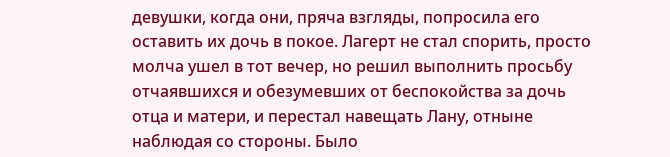девушки, когда они, пряча взгляды, попросила его оставить их дочь в покое. Лагерт не стал спорить, просто молча ушел в тот вечер, но решил выполнить просьбу отчаявшихся и обезумевших от беспокойства за дочь отца и матери, и перестал навещать Лану, отныне наблюдая со стороны. Было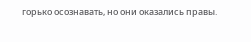горько осознавать, но они оказались правы.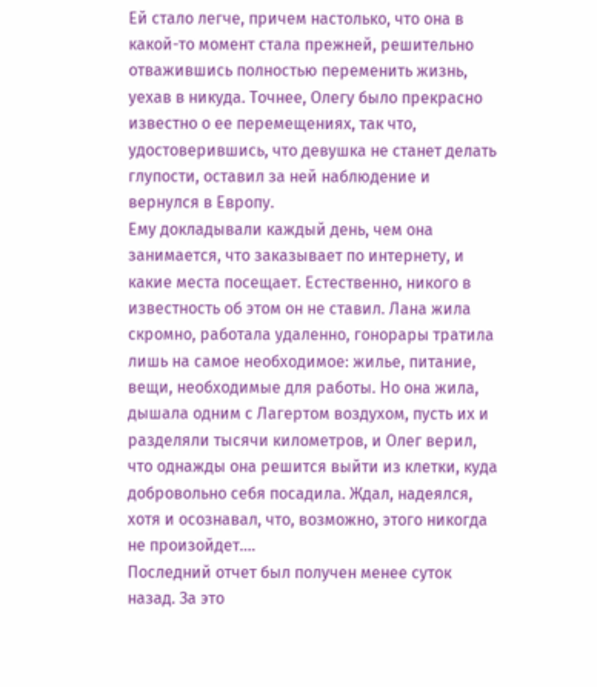Ей стало легче, причем настолько, что она в какой-то момент стала прежней, решительно отважившись полностью переменить жизнь, уехав в никуда. Точнее, Олегу было прекрасно известно о ее перемещениях, так что, удостоверившись, что девушка не станет делать глупости, оставил за ней наблюдение и вернулся в Европу.
Ему докладывали каждый день, чем она занимается, что заказывает по интернету, и какие места посещает. Естественно, никого в известность об этом он не ставил. Лана жила скромно, работала удаленно, гонорары тратила лишь на самое необходимое: жилье, питание, вещи, необходимые для работы. Но она жила, дышала одним с Лагертом воздухом, пусть их и разделяли тысячи километров, и Олег верил, что однажды она решится выйти из клетки, куда добровольно себя посадила. Ждал, надеялся, хотя и осознавал, что, возможно, этого никогда не произойдет….
Последний отчет был получен менее суток назад. За это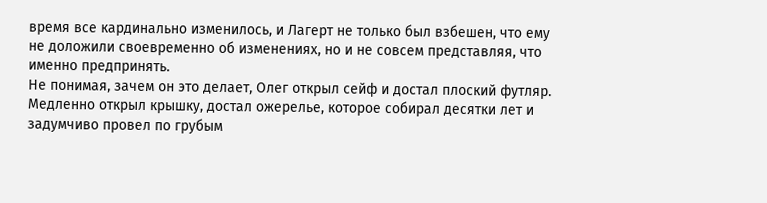время все кардинально изменилось, и Лагерт не только был взбешен, что ему не доложили своевременно об изменениях, но и не совсем представляя, что именно предпринять.
Не понимая, зачем он это делает, Олег открыл сейф и достал плоский футляр. Медленно открыл крышку, достал ожерелье, которое собирал десятки лет и задумчиво провел по грубым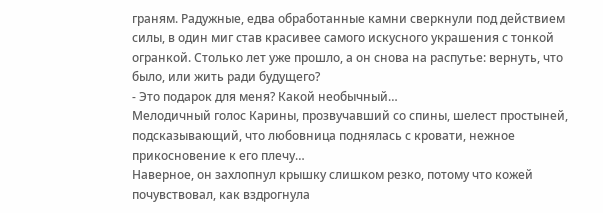граням. Радужные, едва обработанные камни сверкнули под действием силы, в один миг став красивее самого искусного украшения с тонкой огранкой. Столько лет уже прошло, а он снова на распутье: вернуть, что было, или жить ради будущего?
- Это подарок для меня? Какой необычный…
Мелодичный голос Карины, прозвучавший со спины, шелест простыней, подсказывающий, что любовница поднялась с кровати, нежное прикосновение к его плечу…
Наверное, он захлопнул крышку слишком резко, потому что кожей почувствовал, как вздрогнула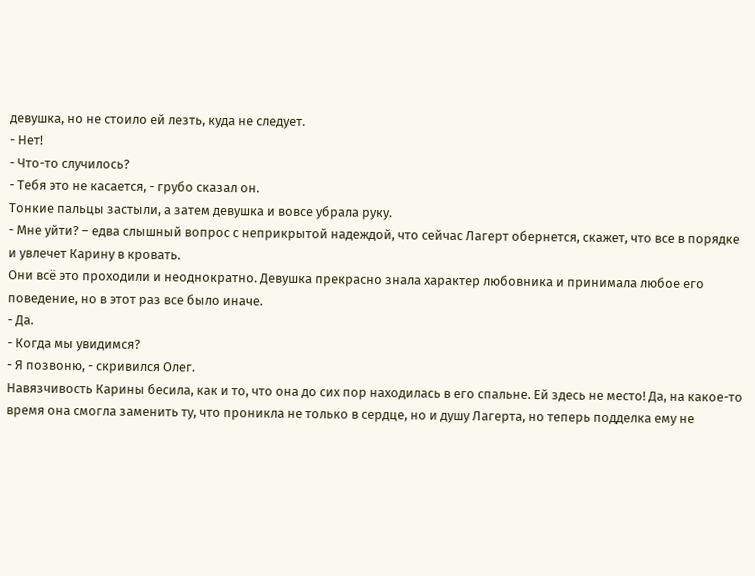девушка, но не стоило ей лезть, куда не следует.
- Нет!
- Что-то случилось?
- Тебя это не касается, - грубо сказал он.
Тонкие пальцы застыли, а затем девушка и вовсе убрала руку.
- Мне уйти? – едва слышный вопрос с неприкрытой надеждой, что сейчас Лагерт обернется, скажет, что все в порядке и увлечет Карину в кровать.
Они всё это проходили и неоднократно. Девушка прекрасно знала характер любовника и принимала любое его поведение, но в этот раз все было иначе.
- Да.
- Когда мы увидимся?
- Я позвоню, - скривился Олег.
Навязчивость Карины бесила, как и то, что она до сих пор находилась в его спальне. Ей здесь не место! Да, на какое-то время она смогла заменить ту, что проникла не только в сердце, но и душу Лагерта, но теперь подделка ему не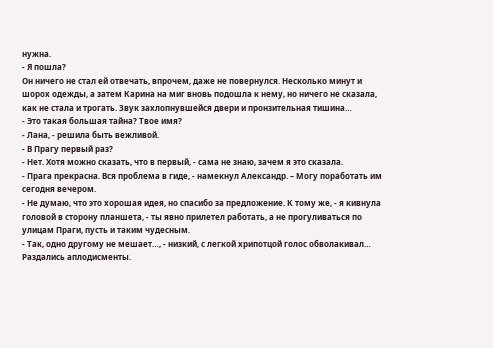нужна.
- Я пошла?
Он ничего не стал ей отвечать, впрочем, даже не повернулся. Несколько минут и шорох одежды, а затем Карина на миг вновь подошла к нему, но ничего не сказала, как не стала и трогать. Звук захлопнувшейся двери и пронзительная тишина…
- Это такая большая тайна? Твое имя?
- Лана, - решила быть вежливой.
- В Прагу первый раз?
- Нет. Хотя можно сказать, что в первый, - сама не знаю, зачем я это сказала.
- Прага прекрасна. Вся проблема в гиде, - намекнул Александр. – Могу поработать им сегодня вечером.
- Не думаю, что это хорошая идея, но спасибо за предложение. К тому же, - я кивнула головой в сторону планшета, - ты явно прилетел работать, а не прогуливаться по улицам Праги, пусть и таким чудесным.
- Так, одно другому не мешает…, - низкий, с легкой хрипотцой голос обволакивал…
Раздались аплодисменты.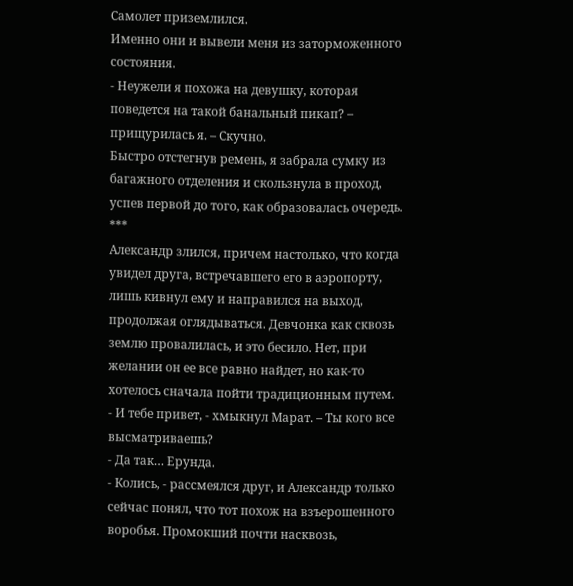Самолет приземлился.
Именно они и вывели меня из заторможенного состояния.
- Неужели я похожа на девушку, которая поведется на такой банальный пикап? – прищурилась я. – Скучно.
Быстро отстегнув ремень, я забрала сумку из багажного отделения и скользнула в проход, успев первой до того, как образовалась очередь.
***
Александр злился, причем настолько, что когда увидел друга, встречавшего его в аэропорту, лишь кивнул ему и направился на выход, продолжая оглядываться. Девчонка как сквозь землю провалилась, и это бесило. Нет, при желании он ее все равно найдет, но как-то хотелось сначала пойти традиционным путем.
- И тебе привет, - хмыкнул Марат. – Ты кого все высматриваешь?
- Да так… Ерунда.
- Колись, - рассмеялся друг, и Александр только сейчас понял, что тот похож на взъерошенного воробья. Промокший почти насквозь,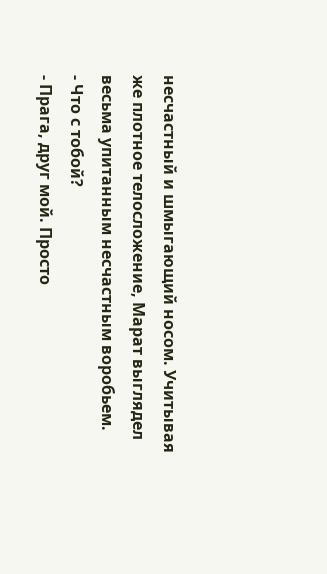несчастный и шмыгающий носом. Учитывая же плотное телосложение, Марат выглядел весьма упитанным несчастным воробьем.
- Что с тобой?
- Прага, друг мой. Просто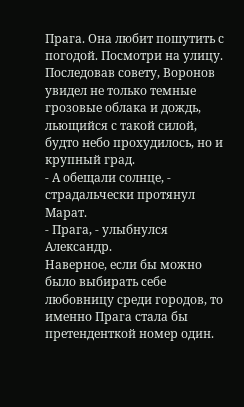Прага. Она любит пошутить с погодой. Посмотри на улицу.
Последовав совету, Воронов увидел не только темные грозовые облака и дождь, льющийся с такой силой, будто небо прохудилось, но и крупный град.
- А обещали солнце, - страдальчески протянул Марат.
- Прага, - улыбнулся Александр.
Наверное, если бы можно было выбирать себе любовницу среди городов, то именно Прага стала бы претенденткой номер один.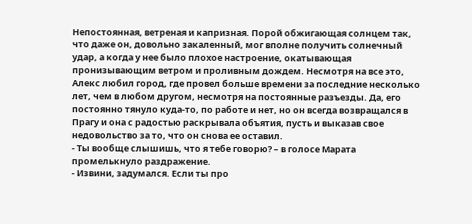Непостоянная, ветреная и капризная. Порой обжигающая солнцем так, что даже он, довольно закаленный, мог вполне получить солнечный удар, а когда у нее было плохое настроение, окатывающая пронизывающим ветром и проливным дождем. Несмотря на все это, Алекс любил город, где провел больше времени за последние несколько лет, чем в любом другом, несмотря на постоянные разъезды. Да, его постоянно тянуло куда-то, по работе и нет, но он всегда возвращался в Прагу и она с радостью раскрывала объятия, пусть и выказав свое недовольство за то, что он снова ее оставил.
- Ты вообще слышишь, что я тебе говорю? – в голосе Марата промелькнуло раздражение.
- Извини, задумался. Если ты про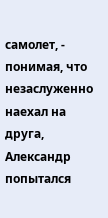самолет, - понимая, что незаслуженно наехал на друга, Александр попытался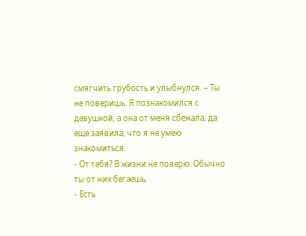смягчить грубость и улыбнулся. – Ты не поверишь. Я познакомился с девушкой, а она от меня сбежала, да еще заявила, что я не умею знакомиться.
- От тебя? В жизни не поверю. Обычно ты от них бегаешь.
- Есть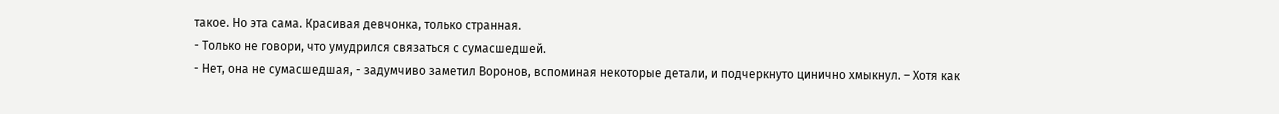такое. Но эта сама. Красивая девчонка, только странная.
- Только не говори, что умудрился связаться с сумасшедшей.
- Нет, она не сумасшедшая, - задумчиво заметил Воронов, вспоминая некоторые детали, и подчеркнуто цинично хмыкнул. – Хотя как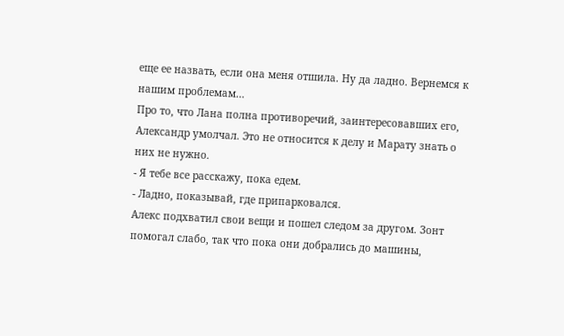еще ее назвать, если она меня отшила. Ну да ладно. Вернемся к нашим проблемам…
Про то, что Лана полна противоречий, заинтересовавших его, Александр умолчал. Это не относится к делу и Марату знать о них не нужно.
- Я тебе все расскажу, пока едем.
- Ладно, показывай, где припарковался.
Алекс подхватил свои вещи и пошел следом за другом. Зонт помогал слабо, так что пока они добрались до машины,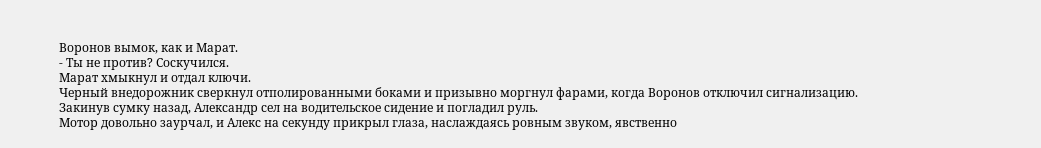Воронов вымок, как и Марат.
- Ты не против? Соскучился.
Марат хмыкнул и отдал ключи.
Черный внедорожник сверкнул отполированными боками и призывно моргнул фарами, когда Воронов отключил сигнализацию. Закинув сумку назад, Александр сел на водительское сидение и погладил руль.
Мотор довольно заурчал, и Алекс на секунду прикрыл глаза, наслаждаясь ровным звуком, явственно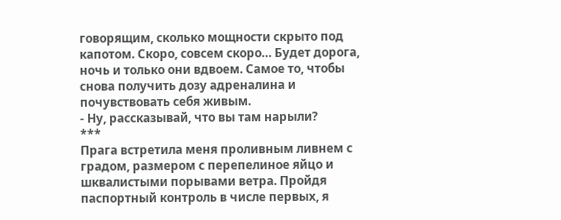говорящим, сколько мощности скрыто под капотом. Скоро, совсем скоро… Будет дорога, ночь и только они вдвоем. Самое то, чтобы снова получить дозу адреналина и почувствовать себя живым.
- Ну, рассказывай, что вы там нарыли?
***
Прага встретила меня проливным ливнем с градом, размером с перепелиное яйцо и шквалистыми порывами ветра. Пройдя паспортный контроль в числе первых, я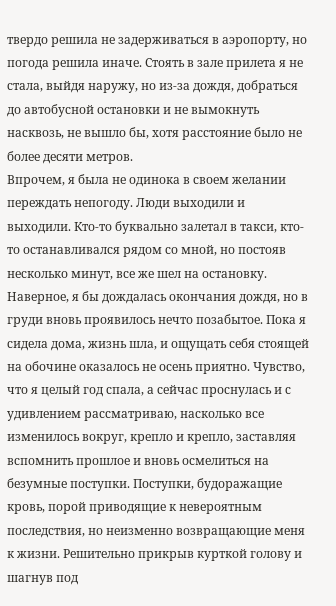твердо решила не задерживаться в аэропорту, но погода решила иначе. Стоять в зале прилета я не стала, выйдя наружу, но из-за дождя, добраться до автобусной остановки и не вымокнуть насквозь, не вышло бы, хотя расстояние было не более десяти метров.
Впрочем, я была не одинока в своем желании переждать непогоду. Люди выходили и выходили. Кто-то буквально залетал в такси, кто-то останавливался рядом со мной, но постояв несколько минут, все же шел на остановку.
Наверное, я бы дождалась окончания дождя, но в груди вновь проявилось нечто позабытое. Пока я сидела дома, жизнь шла, и ощущать себя стоящей на обочине оказалось не осень приятно. Чувство, что я целый год спала, а сейчас проснулась и с удивлением рассматриваю, насколько все изменилось вокруг, крепло и крепло, заставляя вспомнить прошлое и вновь осмелиться на безумные поступки. Поступки, будоражащие кровь, порой приводящие к невероятным последствия, но неизменно возвращающие меня к жизни. Решительно прикрыв курткой голову и шагнув под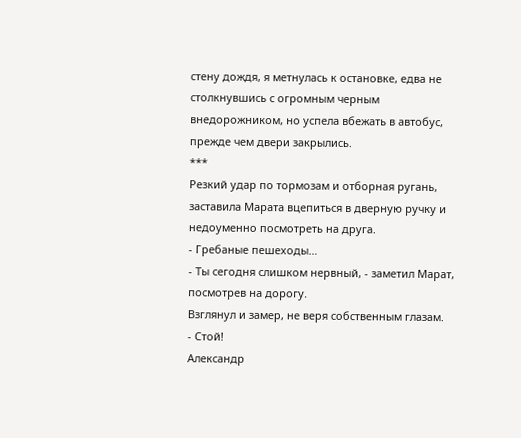стену дождя, я метнулась к остановке, едва не столкнувшись с огромным черным внедорожником, но успела вбежать в автобус, прежде чем двери закрылись.
***
Резкий удар по тормозам и отборная ругань, заставила Марата вцепиться в дверную ручку и недоуменно посмотреть на друга.
- Гребаные пешеходы…
- Ты сегодня слишком нервный, - заметил Марат, посмотрев на дорогу.
Взглянул и замер, не веря собственным глазам.
- Стой!
Александр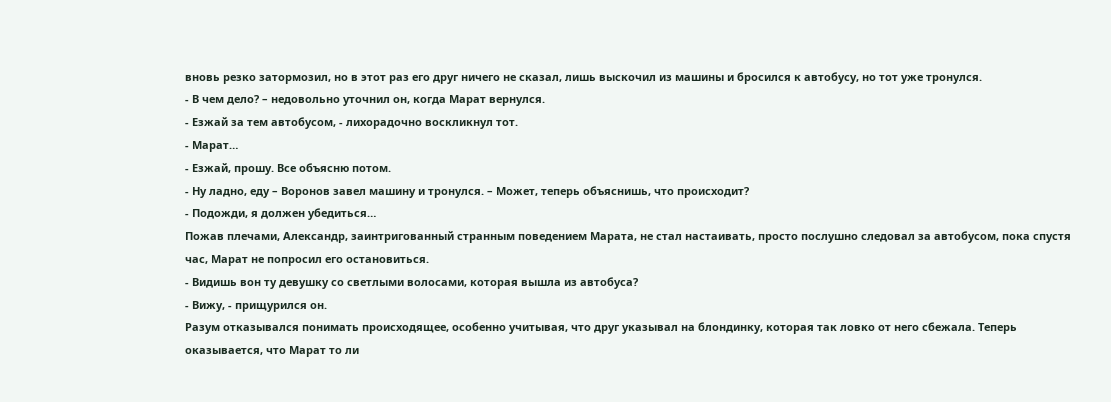вновь резко затормозил, но в этот раз его друг ничего не сказал, лишь выскочил из машины и бросился к автобусу, но тот уже тронулся.
- В чем дело? – недовольно уточнил он, когда Марат вернулся.
- Езжай за тем автобусом, - лихорадочно воскликнул тот.
- Марат…
- Езжай, прошу. Все объясню потом.
- Ну ладно, еду – Воронов завел машину и тронулся. – Может, теперь объяснишь, что происходит?
- Подожди, я должен убедиться…
Пожав плечами, Александр, заинтригованный странным поведением Марата, не стал настаивать, просто послушно следовал за автобусом, пока спустя час, Марат не попросил его остановиться.
- Видишь вон ту девушку со светлыми волосами, которая вышла из автобуса?
- Вижу, - прищурился он.
Разум отказывался понимать происходящее, особенно учитывая, что друг указывал на блондинку, которая так ловко от него сбежала. Теперь оказывается, что Марат то ли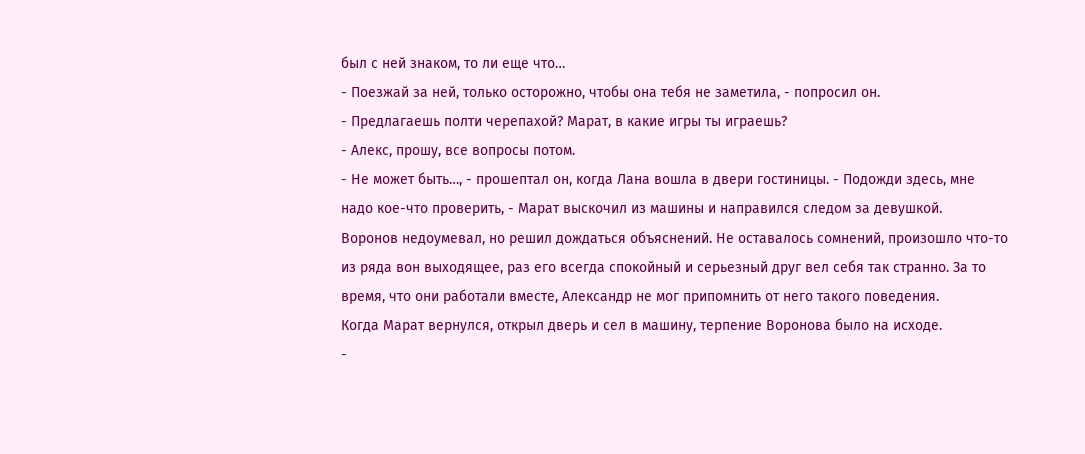был с ней знаком, то ли еще что…
- Поезжай за ней, только осторожно, чтобы она тебя не заметила, - попросил он.
- Предлагаешь полти черепахой? Марат, в какие игры ты играешь?
- Алекс, прошу, все вопросы потом.
- Не может быть…, - прошептал он, когда Лана вошла в двери гостиницы. - Подожди здесь, мне надо кое-что проверить, - Марат выскочил из машины и направился следом за девушкой.
Воронов недоумевал, но решил дождаться объяснений. Не оставалось сомнений, произошло что-то из ряда вон выходящее, раз его всегда спокойный и серьезный друг вел себя так странно. За то время, что они работали вместе, Александр не мог припомнить от него такого поведения.
Когда Марат вернулся, открыл дверь и сел в машину, терпение Воронова было на исходе.
-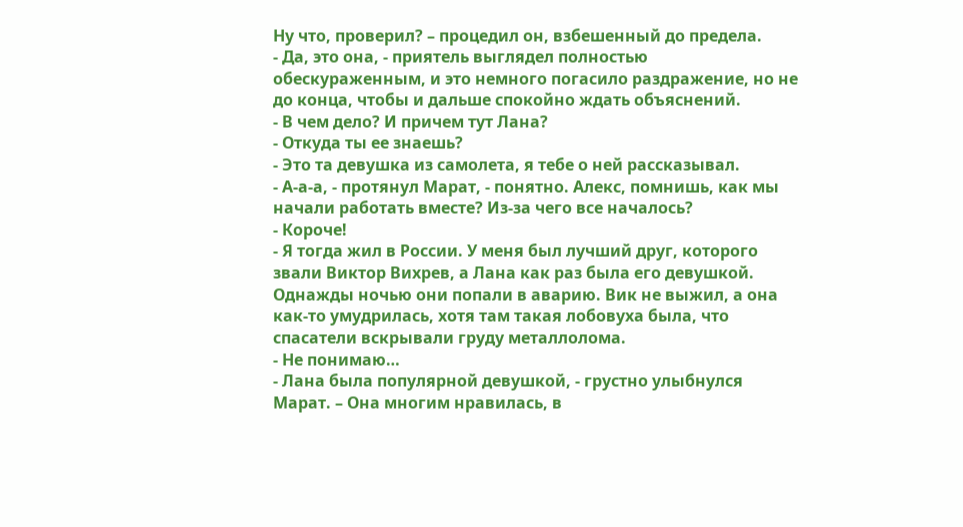Ну что, проверил? – процедил он, взбешенный до предела.
- Да, это она, - приятель выглядел полностью обескураженным, и это немного погасило раздражение, но не до конца, чтобы и дальше спокойно ждать объяснений.
- В чем дело? И причем тут Лана?
- Откуда ты ее знаешь?
- Это та девушка из самолета, я тебе о ней рассказывал.
- А-а-а, - протянул Марат, - понятно. Алекс, помнишь, как мы начали работать вместе? Из-за чего все началось?
- Короче!
- Я тогда жил в России. У меня был лучший друг, которого звали Виктор Вихрев, а Лана как раз была его девушкой. Однажды ночью они попали в аварию. Вик не выжил, а она как-то умудрилась, хотя там такая лобовуха была, что спасатели вскрывали груду металлолома.
- Не понимаю…
- Лана была популярной девушкой, - грустно улыбнулся Марат. – Она многим нравилась, в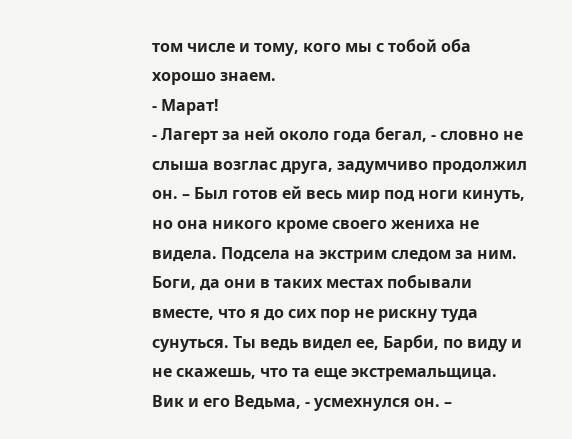том числе и тому, кого мы с тобой оба хорошо знаем.
- Марат!
- Лагерт за ней около года бегал, - словно не слыша возглас друга, задумчиво продолжил он. – Был готов ей весь мир под ноги кинуть, но она никого кроме своего жениха не видела. Подсела на экстрим следом за ним. Боги, да они в таких местах побывали вместе, что я до сих пор не рискну туда сунуться. Ты ведь видел ее, Барби, по виду и не скажешь, что та еще экстремальщица. Вик и его Ведьма, - усмехнулся он. –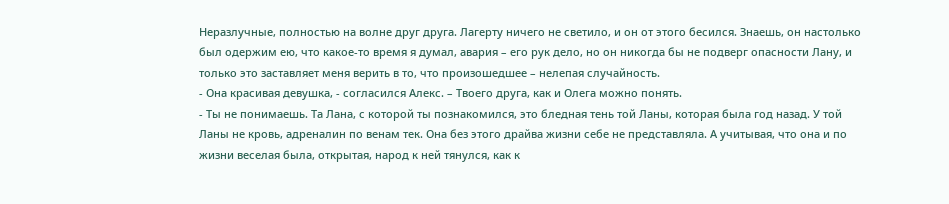Неразлучные, полностью на волне друг друга. Лагерту ничего не светило, и он от этого бесился. Знаешь, он настолько был одержим ею, что какое-то время я думал, авария – его рук дело, но он никогда бы не подверг опасности Лану, и только это заставляет меня верить в то, что произошедшее – нелепая случайность.
- Она красивая девушка, - согласился Алекс. – Твоего друга, как и Олега можно понять.
- Ты не понимаешь. Та Лана, с которой ты познакомился, это бледная тень той Ланы, которая была год назад. У той Ланы не кровь, адреналин по венам тек. Она без этого драйва жизни себе не представляла. А учитывая, что она и по жизни веселая была, открытая, народ к ней тянулся, как к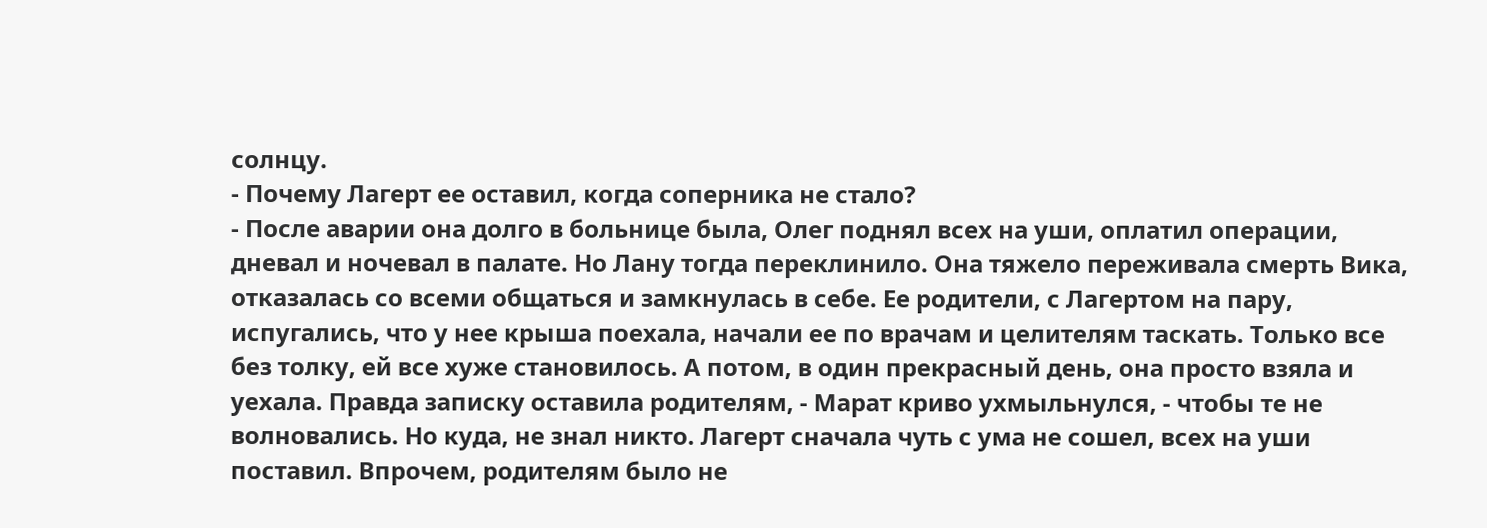солнцу.
- Почему Лагерт ее оставил, когда соперника не стало?
- После аварии она долго в больнице была, Олег поднял всех на уши, оплатил операции, дневал и ночевал в палате. Но Лану тогда переклинило. Она тяжело переживала смерть Вика, отказалась со всеми общаться и замкнулась в себе. Ее родители, с Лагертом на пару, испугались, что у нее крыша поехала, начали ее по врачам и целителям таскать. Только все без толку, ей все хуже становилось. А потом, в один прекрасный день, она просто взяла и уехала. Правда записку оставила родителям, - Марат криво ухмыльнулся, - чтобы те не волновались. Но куда, не знал никто. Лагерт сначала чуть с ума не сошел, всех на уши поставил. Впрочем, родителям было не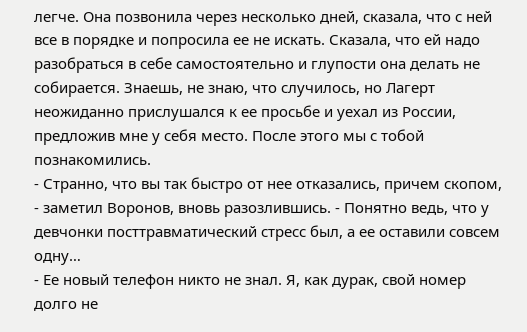легче. Она позвонила через несколько дней, сказала, что с ней все в порядке и попросила ее не искать. Сказала, что ей надо разобраться в себе самостоятельно и глупости она делать не собирается. Знаешь, не знаю, что случилось, но Лагерт неожиданно прислушался к ее просьбе и уехал из России, предложив мне у себя место. После этого мы с тобой познакомились.
- Странно, что вы так быстро от нее отказались, причем скопом, - заметил Воронов, вновь разозлившись. - Понятно ведь, что у девчонки посттравматический стресс был, а ее оставили совсем одну…
- Ее новый телефон никто не знал. Я, как дурак, свой номер долго не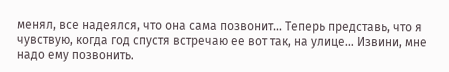менял, все надеялся, что она сама позвонит… Теперь представь, что я чувствую, когда год спустя встречаю ее вот так, на улице… Извини, мне надо ему позвонить.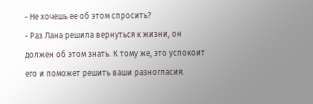- Не хочешь ее об этом спросить?
- Раз Лана решила вернуться к жизни, он должен об этом знать. К тому же, это успокоит его и поможет решить ваши разногласия.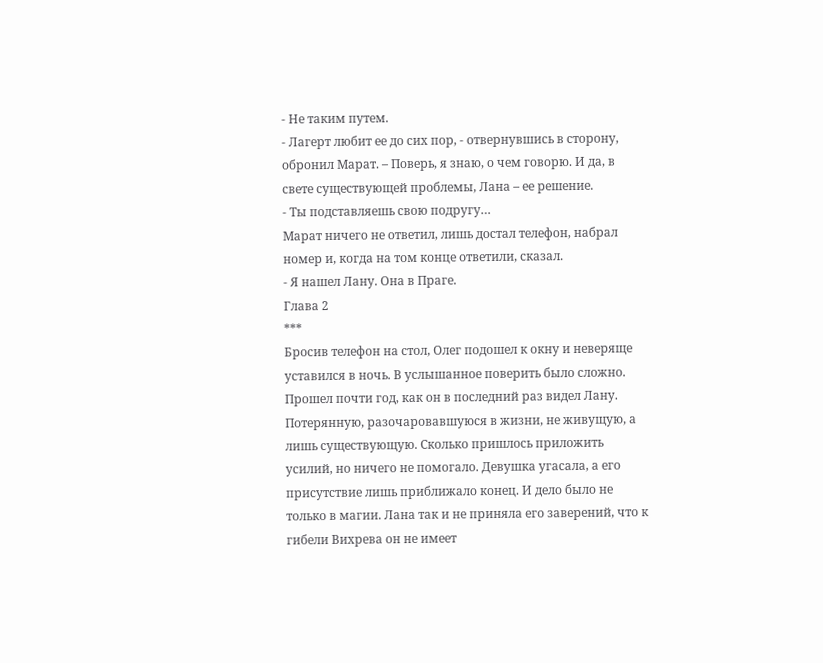- Не таким путем.
- Лагерт любит ее до сих пор, - отвернувшись в сторону, обронил Марат. – Поверь, я знаю, о чем говорю. И да, в свете существующей проблемы, Лана – ее решение.
- Ты подставляешь свою подругу…
Марат ничего не ответил, лишь достал телефон, набрал номер и, когда на том конце ответили, сказал.
- Я нашел Лану. Она в Праге.
Глава 2
***
Бросив телефон на стол, Олег подошел к окну и неверяще уставился в ночь. В услышанное поверить было сложно. Прошел почти год, как он в последний раз видел Лану. Потерянную, разочаровавшуюся в жизни, не живущую, а лишь существующую. Сколько пришлось приложить усилий, но ничего не помогало. Девушка угасала, а его присутствие лишь приближало конец. И дело было не только в магии. Лана так и не приняла его заверений, что к гибели Вихрева он не имеет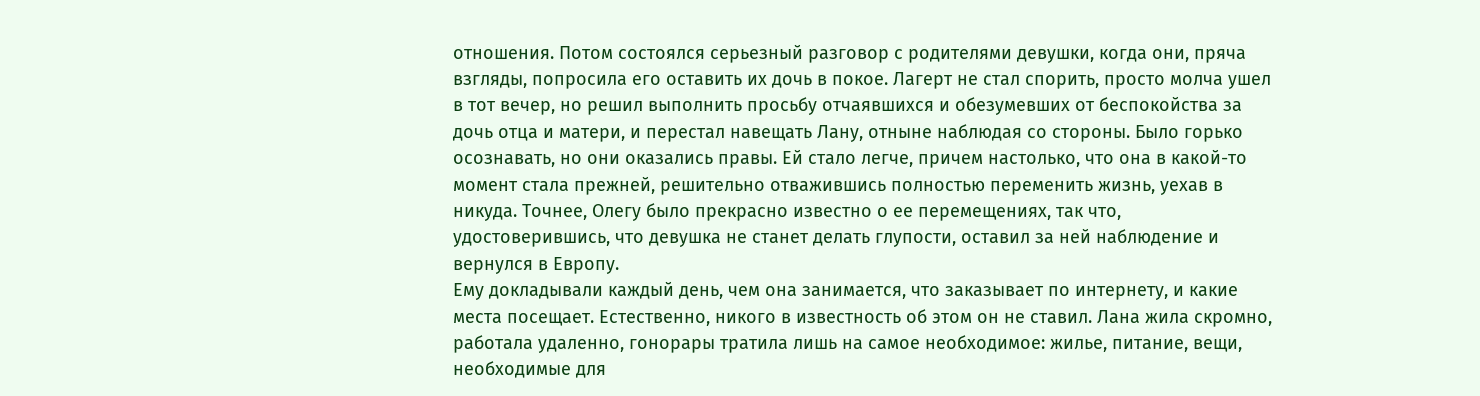отношения. Потом состоялся серьезный разговор с родителями девушки, когда они, пряча взгляды, попросила его оставить их дочь в покое. Лагерт не стал спорить, просто молча ушел в тот вечер, но решил выполнить просьбу отчаявшихся и обезумевших от беспокойства за дочь отца и матери, и перестал навещать Лану, отныне наблюдая со стороны. Было горько осознавать, но они оказались правы. Ей стало легче, причем настолько, что она в какой-то момент стала прежней, решительно отважившись полностью переменить жизнь, уехав в никуда. Точнее, Олегу было прекрасно известно о ее перемещениях, так что, удостоверившись, что девушка не станет делать глупости, оставил за ней наблюдение и вернулся в Европу.
Ему докладывали каждый день, чем она занимается, что заказывает по интернету, и какие места посещает. Естественно, никого в известность об этом он не ставил. Лана жила скромно, работала удаленно, гонорары тратила лишь на самое необходимое: жилье, питание, вещи, необходимые для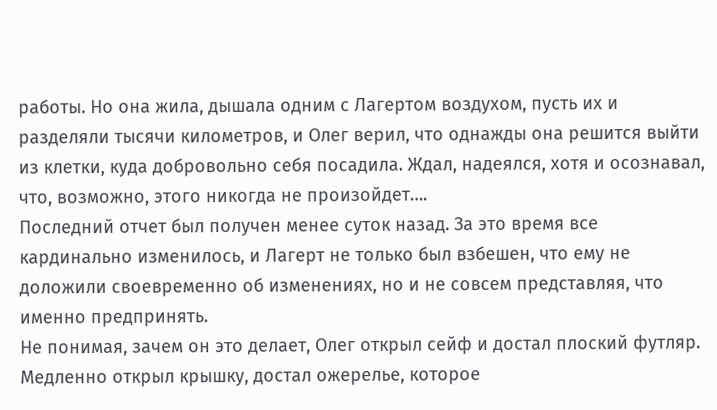работы. Но она жила, дышала одним с Лагертом воздухом, пусть их и разделяли тысячи километров, и Олег верил, что однажды она решится выйти из клетки, куда добровольно себя посадила. Ждал, надеялся, хотя и осознавал, что, возможно, этого никогда не произойдет….
Последний отчет был получен менее суток назад. За это время все кардинально изменилось, и Лагерт не только был взбешен, что ему не доложили своевременно об изменениях, но и не совсем представляя, что именно предпринять.
Не понимая, зачем он это делает, Олег открыл сейф и достал плоский футляр. Медленно открыл крышку, достал ожерелье, которое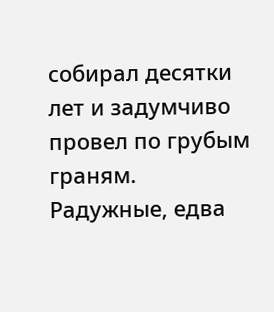собирал десятки лет и задумчиво провел по грубым граням. Радужные, едва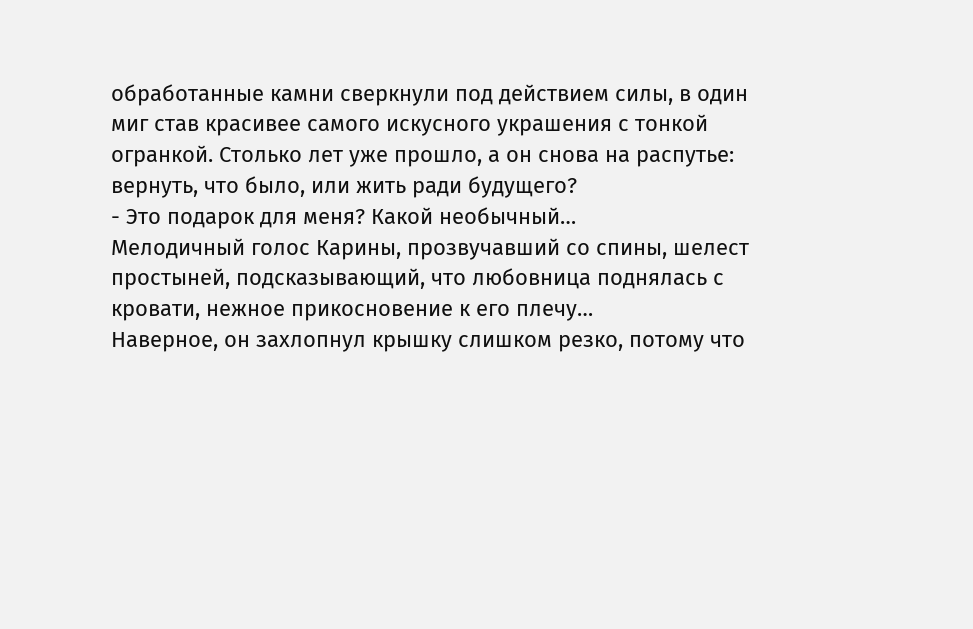обработанные камни сверкнули под действием силы, в один миг став красивее самого искусного украшения с тонкой огранкой. Столько лет уже прошло, а он снова на распутье: вернуть, что было, или жить ради будущего?
- Это подарок для меня? Какой необычный…
Мелодичный голос Карины, прозвучавший со спины, шелест простыней, подсказывающий, что любовница поднялась с кровати, нежное прикосновение к его плечу…
Наверное, он захлопнул крышку слишком резко, потому что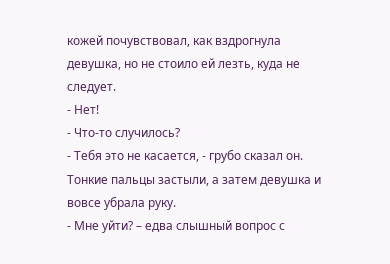кожей почувствовал, как вздрогнула девушка, но не стоило ей лезть, куда не следует.
- Нет!
- Что-то случилось?
- Тебя это не касается, - грубо сказал он.
Тонкие пальцы застыли, а затем девушка и вовсе убрала руку.
- Мне уйти? – едва слышный вопрос с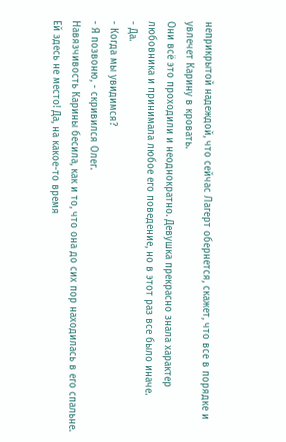неприкрытой надеждой, что сейчас Лагерт обернется, скажет, что все в порядке и увлечет Карину в кровать.
Они всё это проходили и неоднократно. Девушка прекрасно знала характер любовника и принимала любое его поведение, но в этот раз все было иначе.
- Да.
- Когда мы увидимся?
- Я позвоню, - скривился Олег.
Навязчивость Карины бесила, как и то, что она до сих пор находилась в его спальне. Ей здесь не место! Да, на какое-то время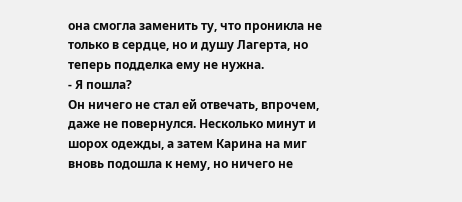она смогла заменить ту, что проникла не только в сердце, но и душу Лагерта, но теперь подделка ему не нужна.
- Я пошла?
Он ничего не стал ей отвечать, впрочем, даже не повернулся. Несколько минут и шорох одежды, а затем Карина на миг вновь подошла к нему, но ничего не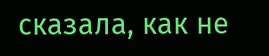сказала, как не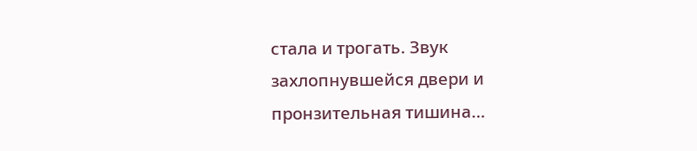стала и трогать. Звук захлопнувшейся двери и пронзительная тишина…